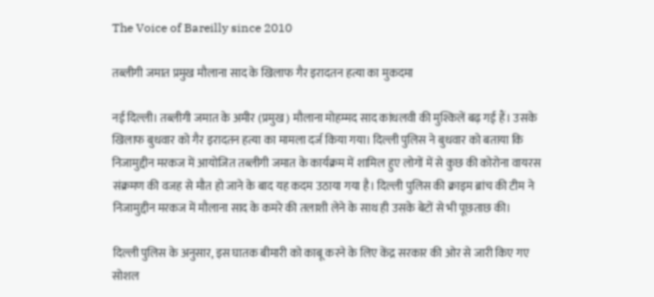The Voice of Bareilly since 2010

तब्लीगी जमात प्रमुख मौलाना साद के खिलाफ गैर इरादतन हत्या का मुकदमा

नई दिल्ली। तब्लीगी जमात के अमीर (प्रमुख) मौलाना मोहम्मद साद कांधलवी की मुश्किलें बढ़ गई हैं। उसके खिलाफ बुधवार को गैर इरादतन हत्या का मामला दर्ज किया गया। दिल्ली पुलिस ने बुधवार को बताया कि निजामुद्दीन मरकज में आयोजित तब्लीगी जमात के कार्यक्रम में शामिल हुए लोगों में से कुछ की कोरोना वायरस संक्रमण की वजह से मौत हो जाने के बाद यह कदम उठाया गया है। दिल्ली पुलिस की क्राइम ब्रांच की टीम ने निजामुद्दीन मरकज में मौलाना साद के कमरे की तलाशी लेने के साथ ही उसके बेटों से भी पूछताछ की।

दिल्ली पुलिस के अनुसार, इस घातक बीमारी को काबू करने के लिए केंद्र सरकार की ओर से जारी किए गए सोशल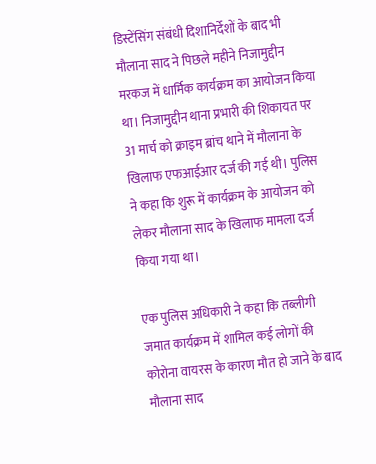डिस्टेंसिंग संबंधी दिशानिर्देशों के बाद भी मौलाना साद ने पिछले महीने निजामुद्दीन मरकज में धार्मिक कार्यक्रम का आयोजन किया था। निजामुद्दीन थाना प्रभारी की शिकायत पर 31 मार्च को क्राइम ब्रांच थाने में मौलाना के खिलाफ एफआईआर दर्ज की गई थी। पुलिस ने कहा कि शुरू में कार्यक्रम के आयोजन को लेकर मौलाना साद के खिलाफ मामला दर्ज किया गया था।

एक पुलिस अधिकारी ने कहा कि तब्लीगी जमात कार्यक्रम में शामिल कई लोगों की कोरोना वायरस के कारण मौत हो जाने के बाद मौलाना साद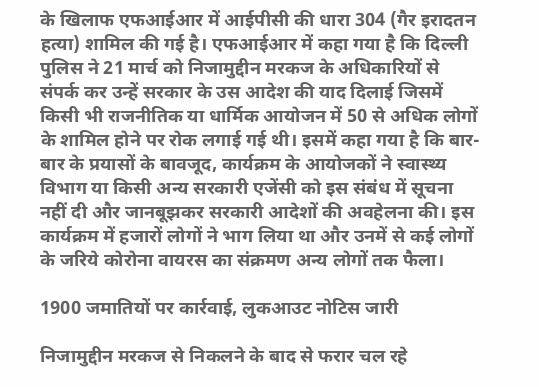के खिलाफ एफआईआर में आईपीसी की धारा 304 (गैर इरादतन हत्या) शामिल की गई है। एफआईआर में कहा गया है कि दिल्ली पुलिस ने 21 मार्च को निजामुद्दीन मरकज के अधिकारियों से संपर्क कर उन्हें सरकार के उस आदेश की याद दिलाई जिसमें किसी भी राजनीतिक या धार्मिक आयोजन में 50 से अधिक लोगों के शामिल होने पर रोक लगाई गई थी। इसमें कहा गया है कि बार-बार के प्रयासों के बावजूद, कार्यक्रम के आयोजकों ने स्वास्थ्य विभाग या किसी अन्य सरकारी एजेंसी को इस संबंध में सूचना नहीं दी और जानबूझकर सरकारी आदेशों की अवहेलना की। इस कार्यक्रम में हजारों लोगों ने भाग लिया था और उनमें से कई लोगों के जरिये कोरोना वायरस का संक्रमण अन्य लोगों तक फैला।

1900 जमातियों पर कार्रवाई, लुकआउट नोटिस जारी

निजामुद्दीन मरकज से निकलने के बाद से फरार चल रहे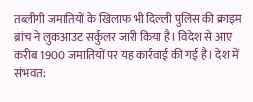तब्लीगी जमातियों के खिलाफ भी दिल्ली पुलिस की क्राइम ब्रांच ने लुकआउट सर्कुलर जारी किया है। विदेश से आए करीब 1900 जमातियों पर यह कार्रवाई की गई है। देश में संभवत: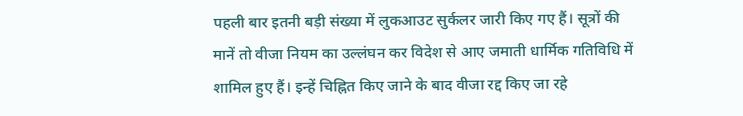पहली बार इतनी बड़ी संख्या में लुकआउट सुर्कलर जारी किए गए हैं। सूत्रों की मानें तो वीजा नियम का उल्लंघन कर विदेश से आए जमाती धार्मिक गतिविधि में शामिल हुए हैं। इन्हें चिह्नित किए जाने के बाद वीजा रद्द किए जा रहे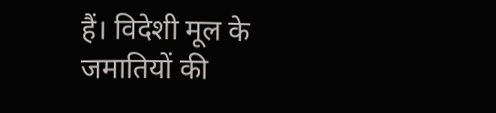हैं। विदेशी मूल के जमातियों की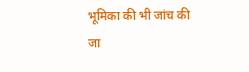भूमिका की भी जांच की जा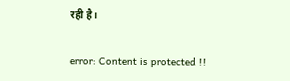रही है।

error: Content is protected !!